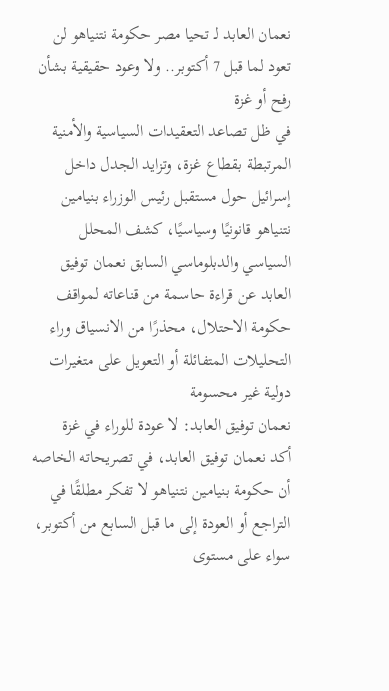نعمان العابد لـ تحيا مصر حكومة نتنياهو لن تعود لما قبل 7 أكتوبر.. ولا وعود حقيقية بشأن رفح أو غزة
في ظل تصاعد التعقيدات السياسية والأمنية المرتبطة بقطاع غزة، وتزايد الجدل داخل إسرائيل حول مستقبل رئيس الوزراء بنيامين نتنياهو قانونيًا وسياسيًا، كشف المحلل السياسي والدبلوماسي السابق نعمان توفيق العابد عن قراءة حاسمة من قناعاته لمواقف حكومة الاحتلال، محذرًا من الانسياق وراء التحليلات المتفائلة أو التعويل على متغيرات دولية غير محسومة
نعمان توفيق العابد: لا عودة للوراء في غزة
أكد نعمان توفيق العابد، في تصريحاته الخاصه أن حكومة بنيامين نتنياهو لا تفكر مطلقًا في التراجع أو العودة إلى ما قبل السابع من أكتوبر، سواء على مستوى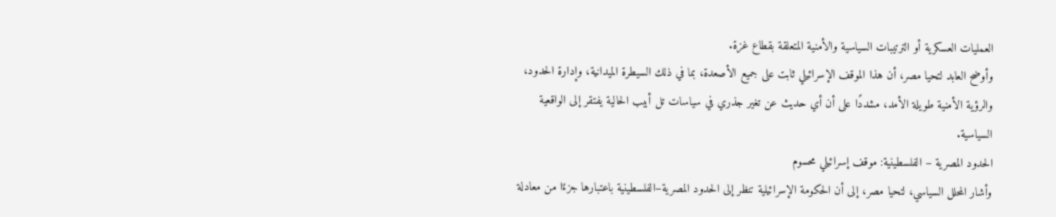العمليات العسكرية أو الترتيبات السياسية والأمنية المتعلقة بقطاع غزة.
وأوضح العابد لتحيا مصر، أن هذا الموقف الإسرائيلي ثابت على جميع الأصعدة، بما في ذلك السيطرة الميدانية، وإدارة الحدود، والرؤية الأمنية طويلة الأمد، مشددًا على أن أي حديث عن تغير جذري في سياسات تل أبيب الحالية يفتقر إلى الواقعية السياسية.
الحدود المصرية – الفلسطينية: موقف إسرائيلي محسوم
وأشار المحلل السياسي، لتحيا مصر، إلى أن الحكومة الإسرائيلية تنظر إلى الحدود المصرية–الفلسطينية باعتبارها جزءًا من معادلة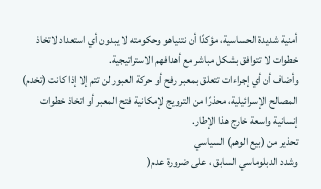أمنية شديدة الحساسية، مؤكدًا أن نتنياهو وحكومته لا يبدون أي استعداد لاتخاذ خطوات لا تتوافق بشكل مباشر مع أهدافهم الاستراتيجية.
وأضاف أن أي إجراءات تتعلق بمعبر رفح أو حركة العبور لن تتم إلا إذا كانت (تخدم) المصالح الإسرائيلية، محذرًا من الترويج لإمكانية فتح المعبر أو اتخاذ خطوات إنسانية واسعة خارج هذا الإطار.
تحذير من (بيع الوهم) السياسي
وشدد الدبلوماسي السابق ، على ضرورة عدم(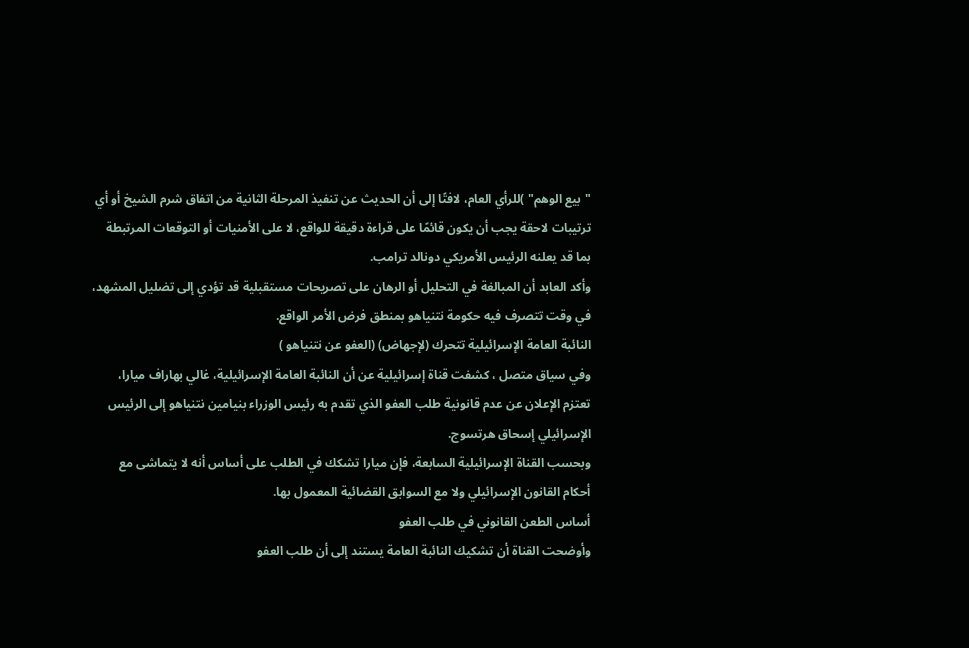"بيع الوهم" )للرأي العام، لافتًا إلى أن الحديث عن تنفيذ المرحلة الثانية من اتفاق شرم الشيخ أو أي ترتيبات لاحقة يجب أن يكون قائمًا على قراءة دقيقة للواقع، لا على الأمنيات أو التوقعات المرتبطة بما قد يعلنه الرئيس الأمريكي دونالد ترامب.
وأكد العابد أن المبالغة في التحليل أو الرهان على تصريحات مستقبلية قد تؤدي إلى تضليل المشهد، في وقت تتصرف فيه حكومة نتنياهو بمنطق فرض الأمر الواقع.
النائبة العامة الإسرائيلية تتحرك (لإجهاض) (العفو عن نتنياهو )
وفي سياق متصل ، كشفت قناة إسرائيلية عن أن النائبة العامة الإسرائيلية، غالي بهاراف ميارا، تعتزم الإعلان عن عدم قانونية طلب العفو الذي تقدم به رئيس الوزراء بنيامين نتنياهو إلى الرئيس الإسرائيلي إسحاق هرتسوج.
وبحسب القناة الإسرائيلية السابعة، فإن ميارا تشكك في الطلب على أساس أنه لا يتماشى مع أحكام القانون الإسرائيلي ولا مع السوابق القضائية المعمول بها.
أساس الطعن القانوني في طلب العفو
وأوضحت القناة أن تشكيك النائبة العامة يستند إلى أن طلب العفو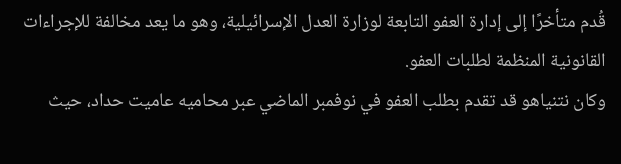قُدم متأخرًا إلى إدارة العفو التابعة لوزارة العدل الإسرائيلية، وهو ما يعد مخالفة للإجراءات القانونية المنظمة لطلبات العفو.
وكان نتنياهو قد تقدم بطلب العفو في نوفمبر الماضي عبر محاميه عاميت حداد، حيث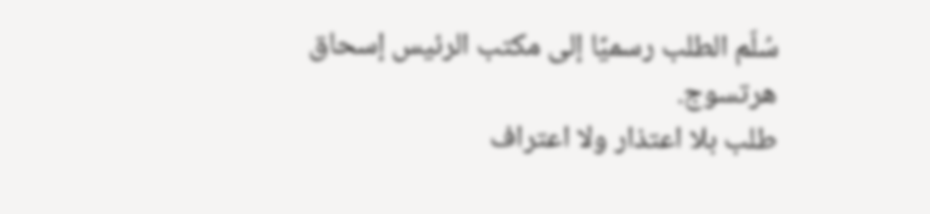سُلّم الطلب رسميًا إلى مكتب الرئيس إسحاق هرتسوج.
طلب بلا اعتذار ولا اعتراف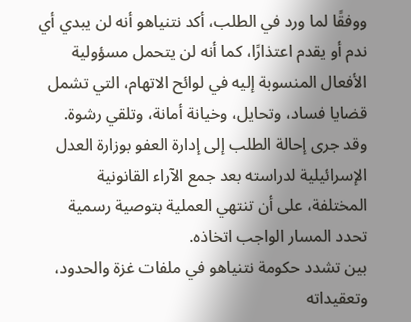ووفقًا لما ورد في الطلب، أكد نتنياهو أنه لن يبدي أي ندم أو يقدم اعتذارًا، كما أنه لن يتحمل مسؤولية الأفعال المنسوبة إليه في لوائح الاتهام، التي تشمل قضايا فساد، وتحايل، وخيانة أمانة، وتلقي رشوة.
وقد جرى إحالة الطلب إلى إدارة العفو بوزارة العدل الإسرائيلية لدراسته بعد جمع الآراء القانونية المختلفة، على أن تنتهي العملية بتوصية رسمية تحدد المسار الواجب اتخاذه.
بين تشدد حكومة نتنياهو في ملفات غزة والحدود، وتعقيداته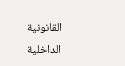القانونية الداخلية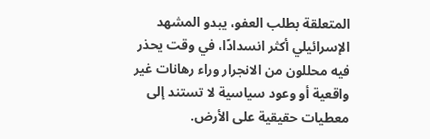المتعلقة بطلب العفو، يبدو المشهد الإسرائيلي أكثر انسدادًا، في وقت يحذر فيه محللون من الانجرار وراء رهانات غير واقعية أو وعود سياسية لا تستند إلى معطيات حقيقية على الأرض.